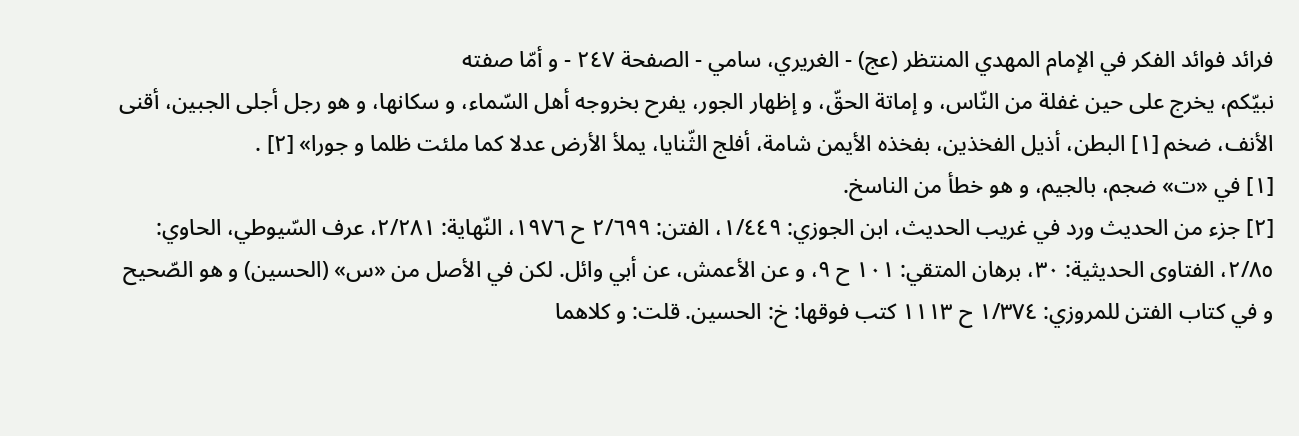فرائد فوائد الفكر في الإمام المهدي المنتظر (عج) - الغريري، سامي - الصفحة ٢٤٧ - و أمّا صفته
نبيّكم، يخرج على حين غفلة من النّاس، و إماتة الحقّ، و إظهار الجور، يفرح بخروجه أهل السّماء، و سكانها، و هو رجل أجلى الجبين، أقنى الأنف، ضخم [١] البطن، أذيل الفخذين، بفخذه الأيمن شامة، أفلج الثّنايا، يملأ الأرض عدلا كما ملئت ظلما و جورا» [٢] .
[١] في «ت» ضجم، بالجيم، و هو خطأ من الناسخ.
[٢] جزء من الحديث ورد في غريب الحديث، ابن الجوزي: ١/٤٤٩، الفتن: ٢/٦٩٩ ح ١٩٧٦، النّهاية: ٢/٢٨١، عرف السّيوطي، الحاوي: ٢/٨٥، الفتاوى الحديثية: ٣٠، برهان المتقي: ١٠١ ح ٩، و عن الأعمش، عن أبي وائل. لكن في الأصل من «س» (الحسين) و هو الصّحيح و في كتاب الفتن للمروزي: ١/٣٧٤ ح ١١١٣ كتب فوقها: خ: الحسين. قلت: و كلاهما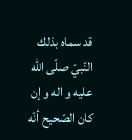قد سماه بذلك النّبيّ صلّى اللّه عليه و اله و إن كان الصّحيح أنّه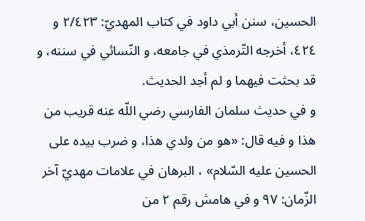الحسين، سنن أبي داود في كتاب المهديّ: ٢/٤٢٣ و ٤٢٤، أخرجه التّرمذي في جامعه، و النّسائي في سننه، و قد بحثت فيهما و لم أجد الحديث.
و في حديث سلمان الفارسي رضي اللّه عنه قريب من هذا و فيه قال: «هو من ولدي هذا، و ضرب بيده على الحسين عليه السّلام» ، البرهان في علامات مهديّ آخر الزّمان: ٩٧ و في هامش رقم ٢ من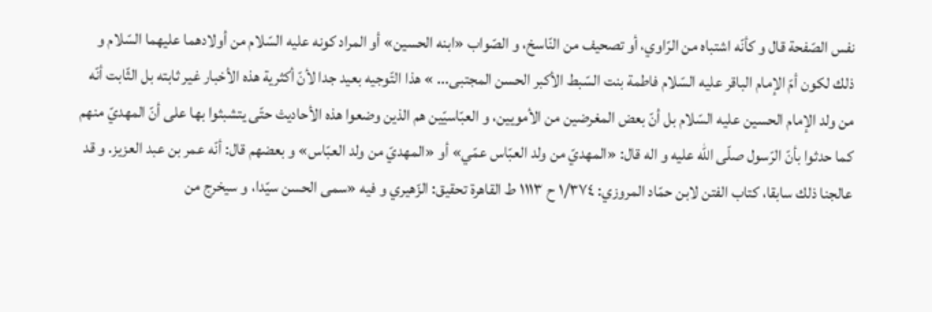نفس الصّفحة قال و كأنّه اشتباه من الرّاوي، أو تصحيف من النّاسخ، و الصّواب «ابنه الحسين» أو المراد كونه عليه السّلام من أولادهما عليهما السّلام و ذلك لكون أمّ الإمام الباقر عليه السّلام فاطمة بنت السّبط الأكبر الحسن المجتبى... » هذا التّوجيه بعيد جدا لأنّ أكثرية هذه الأخبار غير ثابته بل الثّابت أنّه من ولد الإمام الحسين عليه السّلام بل أنّ بعض المغرضين من الأمويين، و العبّاسيّين هم الذين وضعوا هذه الأحاديث حتّى يتشبثوا بها على أنّ المهديّ منهم كما حدثوا بأنّ الرّسول صلّى اللّه عليه و اله قال: «المهديّ من ولد العبّاس عمّي» أو «المهديّ من ولد العبّاس» و بعضهم قال: أنّه عمر بن عبد العزيز. و قد عالجنا ذلك سابقا، كتاب الفتن لابن حمّاد المروزي: ١/٣٧٤ ح ١١١٣ ط القاهرة تحقيق: الزّهيري و فيه «سمى الحسن سيّدا، و سيخرج من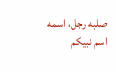صلبه رجل، اسمه اسم نبيكم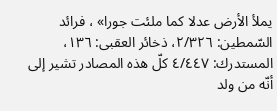يملأ الأرض عدلا كما ملئت جورا» ، فرائد السّمطين: ٢/٣٢٦، ذخائر العقبى: ١٣٦، المستدرك: ٤/٤٤٧ كلّ هذه المصادر تشير إلى أنّه من ولد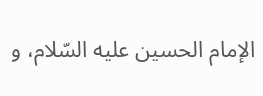الإمام الحسين عليه السّلام، و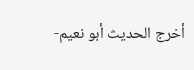أخرج الحديث أبو نعيم-